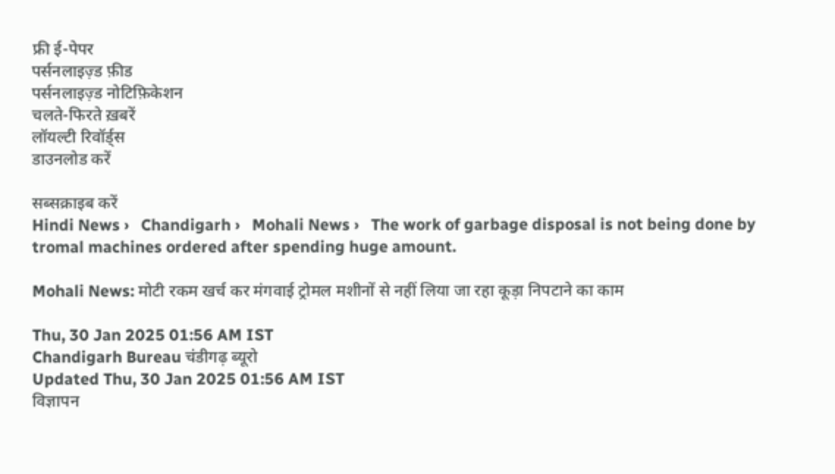फ्री ई-पेपर
पर्सनलाइज़्ड फ़ीड
पर्सनलाइज़्ड नोटिफ़िकेशन
चलते-फिरते ख़बरें
लॉयल्टी रिवॉर्ड्स
डाउनलोड करें

सब्सक्राइब करें
Hindi News ›   Chandigarh ›   Mohali News ›   The work of garbage disposal is not being done by tromal machines ordered after spending huge amount.

Mohali News: मोटी रकम खर्च कर मंगवाई ट्रोमल मशीनों से नहीं लिया जा रहा कूड़ा निपटाने का काम

Thu, 30 Jan 2025 01:56 AM IST
Chandigarh Bureau चंडीगढ़ ब्यूरो
Updated Thu, 30 Jan 2025 01:56 AM IST
विज्ञापन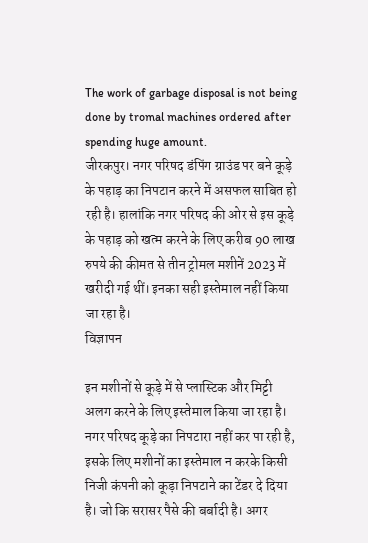The work of garbage disposal is not being done by tromal machines ordered after spending huge amount.
जीरकपुर। नगर परिषद डंपिंग ग्राउंड पर बने कूड़े के पहाड़ का निपटान करने में असफल साबित हो रही है। हालांकि नगर परिषद की ओर से इस कूड़े के पहाड़ को खत्म करने के लिए करीब 90 लाख रुपये की कीमत से तीन ट्रोमल मशीनें 2023 में खरीदी गई थीं। इनका सही इस्तेमाल नहीं किया जा रहा है।
विज्ञापन

इन मशीनों से कूड़े में से प्लास्टिक और मिट्टी अलग करने के लिए इस्तेमाल किया जा रहा है। नगर परिषद कूड़े का निपटारा नहीं कर पा रही है, इसके लिए मशीनों का इस्तेमाल न करके किसी निजी कंपनी को कूड़ा निपटाने का टेंडर दे दिया है। जो कि सरासर पैसे की बर्बादी है। अगर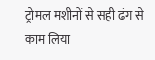ट्रोमल मशीनों से सही ढंग से काम लिया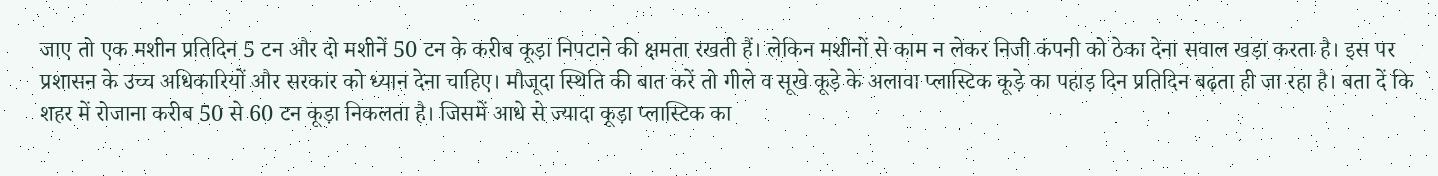जाए तो एक मशीन प्रतिदिन 5 टन और दो मशीनें 50 टन के करीब कूड़ा निपटाने की क्षमता रखती हैं। लेकिन मशीनों से काम न लेकर निजी कंपनी को ठेका देना सवाल खड़ा करता है। इस पर प्रशासन के उच्च अधिकारियों और सरकार को ध्यान देना चाहिए। मौजूदा स्थिति की बात करें तो गीले व सूखे कूड़े के अलावा प्लास्टिक कूड़े का पहाड़ दिन प्रतिदिन बढ़ता ही जा रहा है। बता दें कि शहर में रोजाना करीब 50 से 60 टन कूड़ा निकलता है। जिसमें आधे से ज्यादा कूड़ा प्लास्टिक का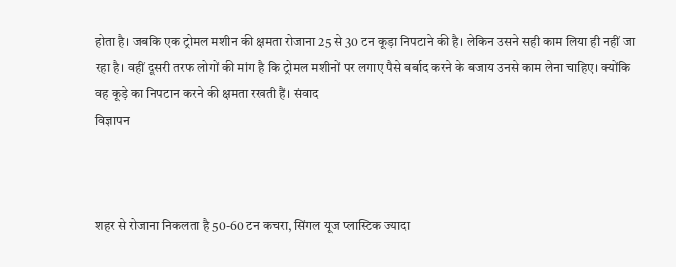होता है। जबकि एक ट्रोमल मशीन की क्षमता रोजाना 25 से 30 टन कूड़ा निपटाने की है। लेकिन उसने सही काम लिया ही नहीं जा रहा है। वहीं दूसरी तरफ लोगों की मांग है कि ट्रोमल मशीनों पर लगाए पैसे बर्बाद करने के बजाय उनसे काम लेना चाहिए। क्योंकि वह कूड़े का निपटान करने की क्षमता रखती हैं। संवाद
विज्ञापन



शहर से रोजाना निकलता है 50-60 टन कचरा, सिंगल यूज प्लास्टिक ज्यादा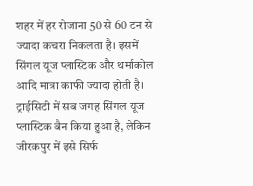शहर में हर रोजाना 50 से 60 टन से ज्यादा कचरा निकलता है। इसमें सिंगल यूज प्लास्टिक और थर्माकोल आदि मात्रा काफी ज्यादा होती है। ट्राईसिटी में सब जगह सिंगल यूज प्लास्टिक बैन किया हुआ है, लेकिन जीरकपुर में इसे सिर्फ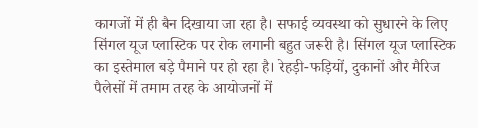कागजों में ही बैन दिखाया जा रहा है। सफाई व्यवस्था को सुधारने के लिए सिंगल यूज प्लास्टिक पर रोक लगानी बहुत जरूरी है। सिंगल यूज प्लास्टिक का इस्तेमाल बड़े पैमाने पर हो रहा है। रेहड़ी-फड़ियों, दुकानों और मैरिज पैलेसों में तमाम तरह के आयोजनों में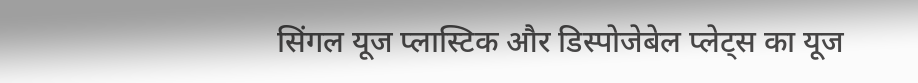सिंगल यूज प्लास्टिक और डिस्पोजेबेल प्लेट्स का यूज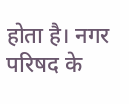होता है। नगर परिषद के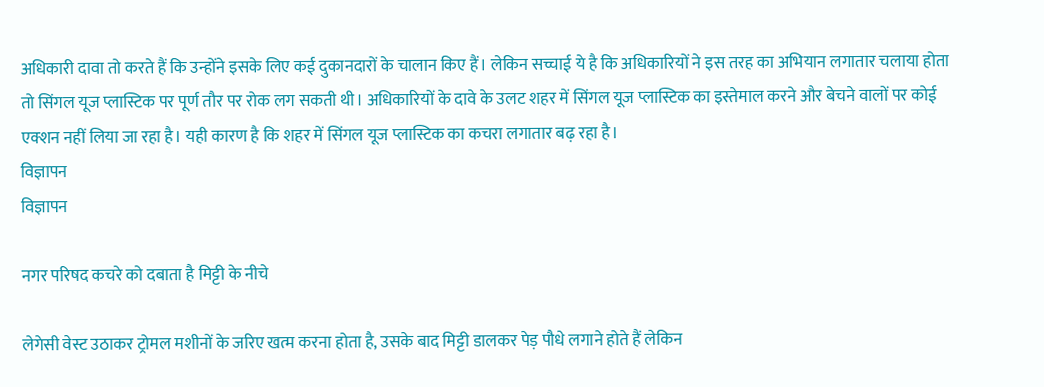अधिकारी दावा तो करते हैं कि उन्होंने इसके लिए कई दुकानदारों के चालान किए हैं। लेकिन सच्चाई ये है कि अधिकारियों ने इस तरह का अभियान लगातार चलाया होता तो सिंगल यूज प्लास्टिक पर पूर्ण तौर पर रोक लग सकती थी। अधिकारियों के दावे के उलट शहर में सिंगल यूज प्लास्टिक का इस्तेमाल करने और बेचने वालों पर कोई एक्शन नहीं लिया जा रहा है। यही कारण है कि शहर में सिंगल यूज प्लास्टिक का कचरा लगातार बढ़ रहा है।
विज्ञापन
विज्ञापन

नगर परिषद कचरे को दबाता है मिट्टी के नीचे

लेगेसी वेस्ट उठाकर ट्रोमल मशीनों के जरिए खत्म करना होता है, उसके बाद मिट्टी डालकर पेड़ पौधे लगाने होते हैं लेकिन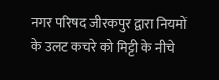नगर परिषद जीरकपुर द्वारा नियमों के उलट कचरे को मिट्टी के नीचे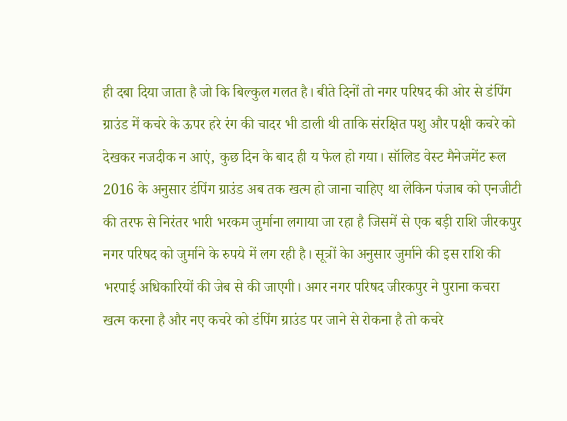ही दबा दिया जाता है जो कि बिल्कुल गलत है। बीते दिनों तो नगर परिषद की ओर से डंपिंग ग्राउंड में कचरे के ऊपर हरे रंग की चादर भी डाली थी ताकि संरक्षित पशु और पक्षी कचरे को देखकर नजदीक न आएं, कुछ दिन के बाद ही य फेल हो गया। सॉलिड वेस्ट मैनेजमेंट रूल 2016 के अनुसार डंपिंग ग्राउंड अब तक खत्म हो जाना चाहिए था लेकिन पंजाब को एनजीटी की तरफ से निरंतर भारी भरकम जुर्माना लगाया जा रहा है जिसमें से एक बड़ी राशि जीरकपुर नगर परिषद को जुर्माने के रुपये में लग रही है। सूत्रों केा अनुसार जुर्माने की इस राशि की भरपाई अधिकारियों की जेब से की जाएगी। अगर नगर परिषद जीरकपुर ने पुराना कचरा खत्म करना है और नए कचरे को डंपिंग ग्राउंड पर जाने से रोकना है तो कचरे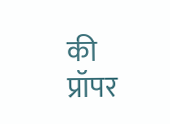की प्रॉपर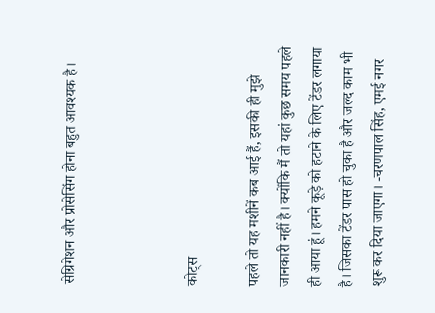सेग्रिगेशन और प्रोसेसिंग होना बहुत आवश्यक है।



कोट्स

पहले तो यह मशीनें कब आई हैं, इसकी ही मुझे जानकारी नहीं है। क्योंकि मैं तो यहां कुछ समय पहले ही आया हूं। हमने कूड़े को हटाने के लिए टेंडर लगाया है। जिसका टेंडर पास हो चुका है और जल्द काम भी शुरू कर दिया जाएगा। -चरणपाल सिंह, एमई नगर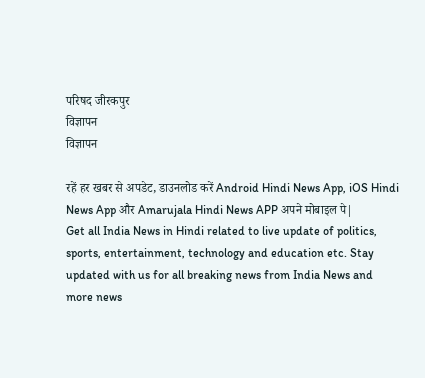परिषद जीरकपुर
विज्ञापन
विज्ञापन

रहें हर खबर से अपडेट, डाउनलोड करें Android Hindi News App, iOS Hindi News App और Amarujala Hindi News APP अपने मोबाइल पे|
Get all India News in Hindi related to live update of politics, sports, entertainment, technology and education etc. Stay updated with us for all breaking news from India News and more news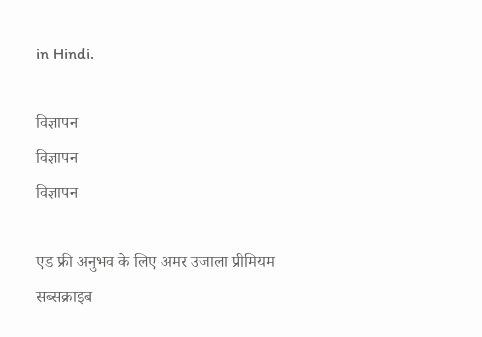in Hindi.

विज्ञापन
विज्ञापन
विज्ञापन

एड फ्री अनुभव के लिए अमर उजाला प्रीमियम सब्सक्राइब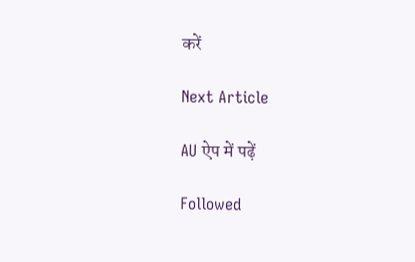करें

Next Article

AU ऐप में पढ़ें

Followed